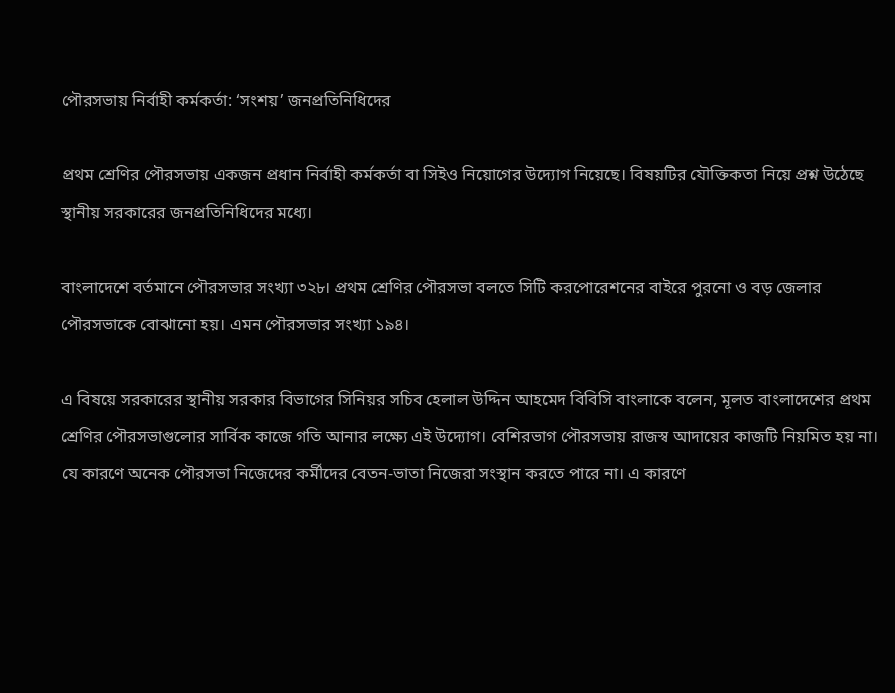পৌরসভায় নির্বাহী কর্মকর্তা: ‘সংশয়’ জনপ্রতিনিধিদের

প্রথম শ্রেণির পৌরসভায় একজন প্রধান নির্বাহী কর্মকর্তা বা সিইও নিয়োগের উদ্যোগ নিয়েছে। বিষয়টির যৌক্তিকতা নিয়ে প্রশ্ন উঠেছে স্থানীয় সরকারের জনপ্রতিনিধিদের মধ্যে।

বাংলাদেশে বর্তমানে পৌরসভার সংখ্যা ৩২৮। প্রথম শ্রেণির পৌরসভা বলতে সিটি করপোরেশনের বাইরে পুরনো ও বড় জেলার পৌরসভাকে বোঝানো হয়। এমন পৌরসভার সংখ্যা ১৯৪।

এ বিষয়ে সরকারের স্থানীয় সরকার বিভাগের সিনিয়র সচিব হেলাল উদ্দিন আহমেদ বিবিসি বাংলাকে বলেন, মূলত বাংলাদেশের প্রথম শ্রেণির পৌরসভাগুলোর সার্বিক কাজে গতি আনার লক্ষ্যে এই উদ্যোগ। বেশিরভাগ পৌরসভায় রাজস্ব আদায়ের কাজটি নিয়মিত হয় না। যে কারণে অনেক পৌরসভা নিজেদের কর্মীদের বেতন-ভাতা নিজেরা সংস্থান করতে পারে না। এ কারণে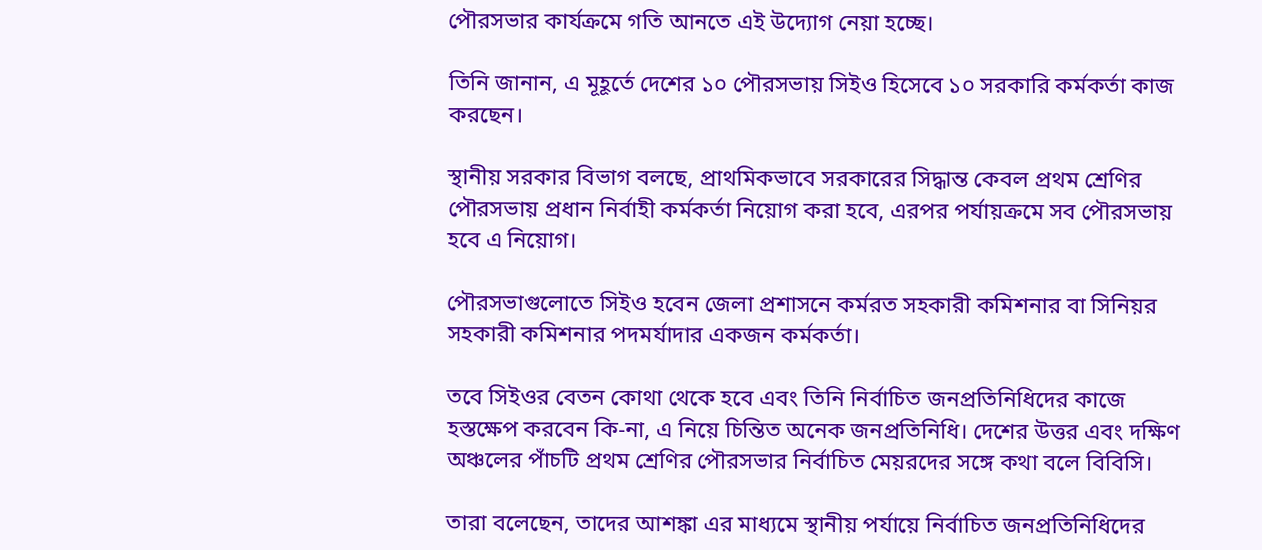পৌরসভার কার্যক্রমে গতি আনতে এই উদ্যোগ নেয়া হচ্ছে।

তিনি জানান, এ মূহূর্তে দেশের ১০ পৌরসভায় সিইও হিসেবে ১০ সরকারি কর্মকর্তা কাজ করছেন।

স্থানীয় সরকার বিভাগ বলছে, প্রাথমিকভাবে সরকারের সিদ্ধান্ত কেবল প্রথম শ্রেণির পৌরসভায় প্রধান নির্বাহী কর্মকর্তা নিয়োগ করা হবে, এরপর পর্যায়ক্রমে সব পৌরসভায় হবে এ নিয়োগ।

পৌরসভাগুলোতে সিইও হবেন জেলা প্রশাসনে কর্মরত সহকারী কমিশনার বা সিনিয়র সহকারী কমিশনার পদমর্যাদার একজন কর্মকর্তা।

তবে সিইওর বেতন কোথা থেকে হবে এবং তিনি নির্বাচিত জনপ্রতিনিধিদের কাজে হস্তক্ষেপ করবেন কি-না, এ নিয়ে চিন্তিত অনেক জনপ্রতিনিধি। দেশের উত্তর এবং দক্ষিণ অঞ্চলের পাঁচটি প্রথম শ্রেণির পৌরসভার নির্বাচিত মেয়রদের সঙ্গে কথা বলে বিবিসি।

তারা বলেছেন, তাদের আশঙ্কা এর মাধ্যমে স্থানীয় পর্যায়ে নির্বাচিত জনপ্রতিনিধিদের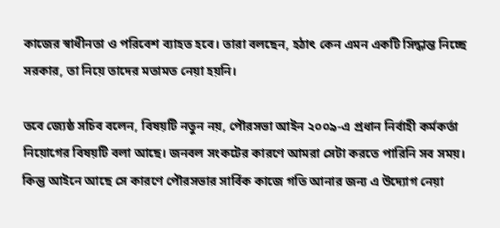কাজের স্বাধীনতা ও পরিবেশ ব্যাহত হবে। তারা বলছেন, হঠাৎ কেন এমন একটি সিদ্ধান্ত নিচ্ছে সরকার, তা নিয়ে তাদের মতামত নেয়া হয়নি।

তবে জ্যেষ্ঠ সচিব বলেন, বিষয়টি নতুন নয়, পৌরসভা আইন ২০০৯-এ প্রধান নির্বাহী কর্মকর্তা নিয়োগের বিষয়টি বলা আছে। জনবল সংকটের কারণে আমরা সেটা করতে পারিনি সব সময়। কিন্তু আইনে আছে সে কারণে পৌরসভার সার্বিক কাজে গতি আনার জন্য এ উদ্যোগ নেয়া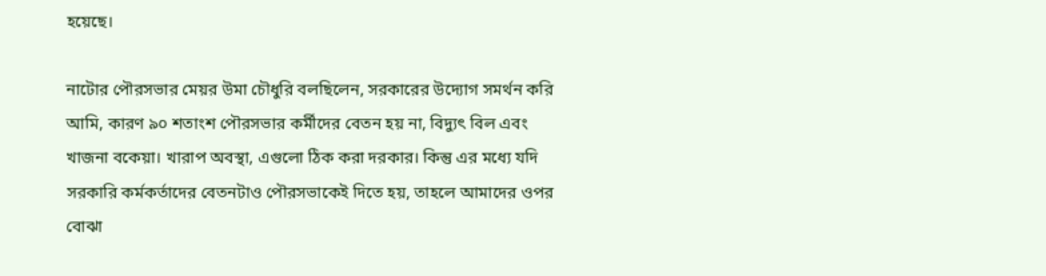হয়েছে।

নাটোর পৌরসভার মেয়র উমা চৌধুরি বলছিলেন, সরকারের উদ্যোগ সমর্থন করি আমি, কারণ ৯০ শতাংশ পৌরসভার কর্মীদের বেতন হয় না, বিদ্যুৎ বিল এবং খাজনা বকেয়া। খারাপ অবস্থা, এগুলো ঠিক করা দরকার। কিন্তু এর মধ্যে যদি সরকারি কর্মকর্তাদের বেতনটাও পৌরসভাকেই দিতে হয়, তাহলে আমাদের ওপর বোঝা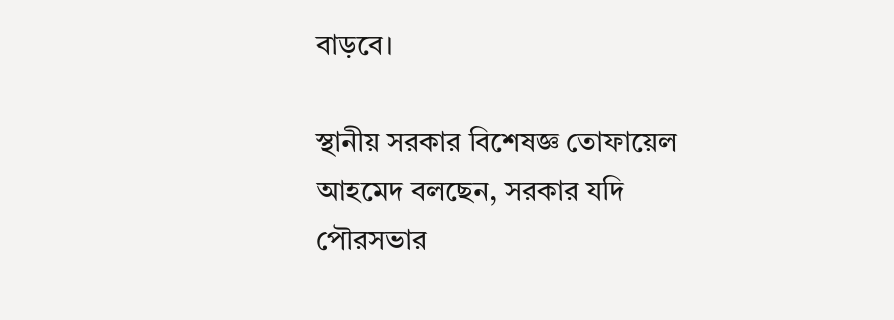বাড়বে।

স্থানীয় সরকার বিশেষজ্ঞ তোফায়েল আহমেদ বলছেন, সরকার যদি পৌরসভার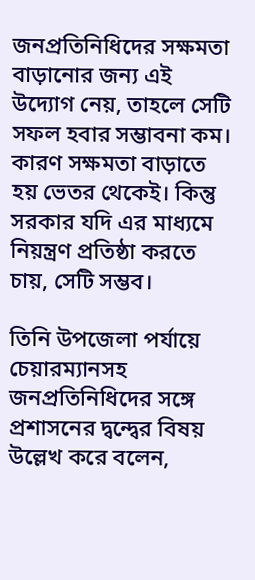জনপ্রতিনিধিদের সক্ষমতা বাড়ানোর জন্য এই উদ্যোগ নেয়, তাহলে সেটি সফল হবার সম্ভাবনা কম। কারণ সক্ষমতা বাড়াতে হয় ভেতর থেকেই। কিন্তু সরকার যদি এর মাধ্যমে নিয়ন্ত্রণ প্রতিষ্ঠা করতে চায়, সেটি সম্ভব।

তিনি উপজেলা পর্যায়ে চেয়ারম্যানসহ জনপ্রতিনিধিদের সঙ্গে প্রশাসনের দ্বন্দ্বের বিষয় উল্লেখ করে বলেন,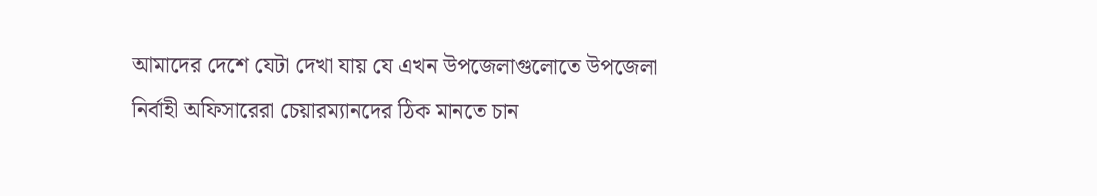আমাদের দেশে যেটা দেখা যায় যে এখন উপজেলাগুলোতে উপজেলা নির্বাহী অফিসারেরা চেয়ারম্যানদের ঠিক মানতে চান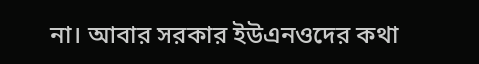না। আবার সরকার ইউএনওদের কথা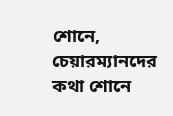শোনে, চেয়ারম্যানদের কথা শোনে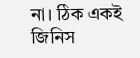না। ঠিক একই জিনিস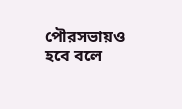পৌরসভায়ও হবে বলে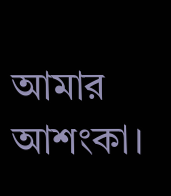আমার আশংকা।